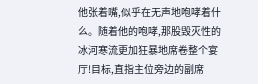他张着嘴,似乎在无声地咆哮着什么。随着他的咆哮,那股毁灭性的冰河寒流更加狂暴地席卷整个宴厅!目标,直指主位旁边的副席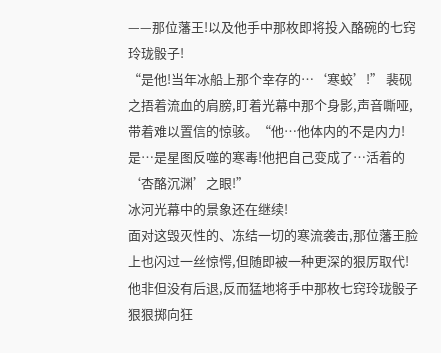——那位藩王!以及他手中那枚即将投入酪碗的七窍玲珑骰子!
“是他!当年冰船上那个幸存的…‘寒蛟’!” 裴砚之捂着流血的肩膀,盯着光幕中那个身影,声音嘶哑,带着难以置信的惊骇。“他…他体内的不是内力!是…是星图反噬的寒毒!他把自己变成了…活着的‘杏酪沉渊’之眼!”
冰河光幕中的景象还在继续!
面对这毁灭性的、冻结一切的寒流袭击,那位藩王脸上也闪过一丝惊愕,但随即被一种更深的狠厉取代!他非但没有后退,反而猛地将手中那枚七窍玲珑骰子狠狠掷向狂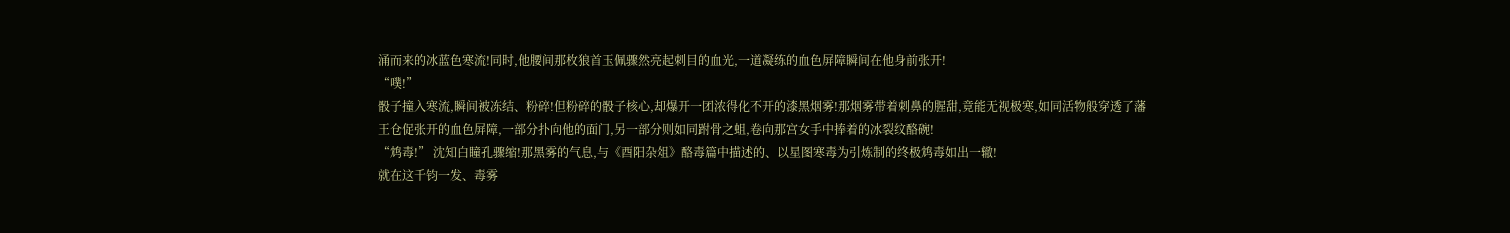涌而来的冰蓝色寒流!同时,他腰间那枚狼首玉佩骤然亮起刺目的血光,一道凝练的血色屏障瞬间在他身前张开!
“噗!”
骰子撞入寒流,瞬间被冻结、粉碎!但粉碎的骰子核心,却爆开一团浓得化不开的漆黑烟雾!那烟雾带着刺鼻的腥甜,竟能无视极寒,如同活物般穿透了藩王仓促张开的血色屏障,一部分扑向他的面门,另一部分则如同跗骨之蛆,卷向那宫女手中捧着的冰裂纹酪碗!
“鸩毒!” 沈知白瞳孔骤缩!那黑雾的气息,与《酉阳杂俎》酪毒篇中描述的、以星图寒毒为引炼制的终极鸩毒如出一辙!
就在这千钧一发、毒雾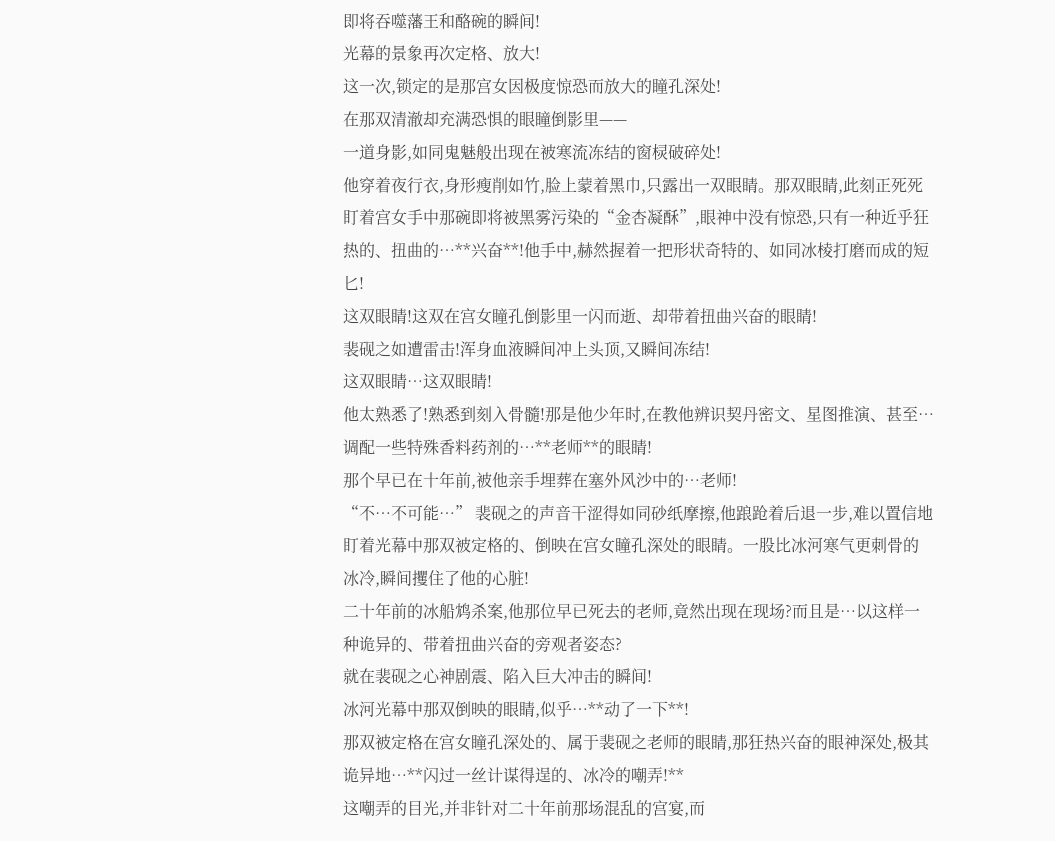即将吞噬藩王和酪碗的瞬间!
光幕的景象再次定格、放大!
这一次,锁定的是那宫女因极度惊恐而放大的瞳孔深处!
在那双清澈却充满恐惧的眼瞳倒影里——
一道身影,如同鬼魅般出现在被寒流冻结的窗棂破碎处!
他穿着夜行衣,身形瘦削如竹,脸上蒙着黑巾,只露出一双眼睛。那双眼睛,此刻正死死盯着宫女手中那碗即将被黑雾污染的“金杏凝酥”,眼神中没有惊恐,只有一种近乎狂热的、扭曲的…**兴奋**!他手中,赫然握着一把形状奇特的、如同冰棱打磨而成的短匕!
这双眼睛!这双在宫女瞳孔倒影里一闪而逝、却带着扭曲兴奋的眼睛!
裴砚之如遭雷击!浑身血液瞬间冲上头顶,又瞬间冻结!
这双眼睛…这双眼睛!
他太熟悉了!熟悉到刻入骨髓!那是他少年时,在教他辨识契丹密文、星图推演、甚至…调配一些特殊香料药剂的…**老师**的眼睛!
那个早已在十年前,被他亲手埋葬在塞外风沙中的…老师!
“不…不可能…” 裴砚之的声音干涩得如同砂纸摩擦,他踉跄着后退一步,难以置信地盯着光幕中那双被定格的、倒映在宫女瞳孔深处的眼睛。一股比冰河寒气更刺骨的冰冷,瞬间攫住了他的心脏!
二十年前的冰船鸩杀案,他那位早已死去的老师,竟然出现在现场?而且是…以这样一种诡异的、带着扭曲兴奋的旁观者姿态?
就在裴砚之心神剧震、陷入巨大冲击的瞬间!
冰河光幕中那双倒映的眼睛,似乎…**动了一下**!
那双被定格在宫女瞳孔深处的、属于裴砚之老师的眼睛,那狂热兴奋的眼神深处,极其诡异地…**闪过一丝计谋得逞的、冰冷的嘲弄!**
这嘲弄的目光,并非针对二十年前那场混乱的宫宴,而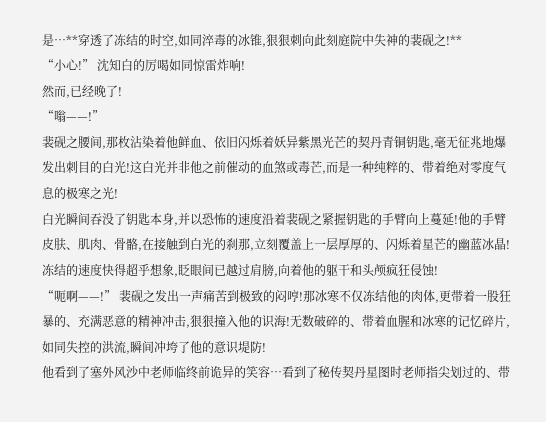是…**穿透了冻结的时空,如同淬毒的冰锥,狠狠刺向此刻庭院中失神的裴砚之!**
“小心!” 沈知白的厉喝如同惊雷炸响!
然而,已经晚了!
“嗡——!”
裴砚之腰间,那枚沾染着他鲜血、依旧闪烁着妖异紫黑光芒的契丹青铜钥匙,毫无征兆地爆发出刺目的白光!这白光并非他之前催动的血煞或毒芒,而是一种纯粹的、带着绝对零度气息的极寒之光!
白光瞬间吞没了钥匙本身,并以恐怖的速度沿着裴砚之紧握钥匙的手臂向上蔓延!他的手臂皮肤、肌肉、骨骼,在接触到白光的刹那,立刻覆盖上一层厚厚的、闪烁着星芒的幽蓝冰晶!冻结的速度快得超乎想象,眨眼间已越过肩膀,向着他的躯干和头颅疯狂侵蚀!
“呃啊——!” 裴砚之发出一声痛苦到极致的闷哼!那冰寒不仅冻结他的肉体,更带着一股狂暴的、充满恶意的精神冲击,狠狠撞入他的识海!无数破碎的、带着血腥和冰寒的记忆碎片,如同失控的洪流,瞬间冲垮了他的意识堤防!
他看到了塞外风沙中老师临终前诡异的笑容…看到了秘传契丹星图时老师指尖划过的、带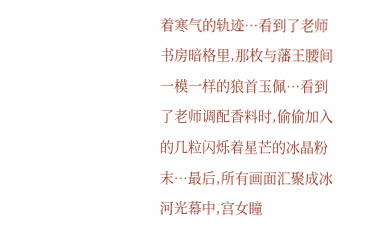着寒气的轨迹…看到了老师书房暗格里,那枚与藩王腰间一模一样的狼首玉佩…看到了老师调配香料时,偷偷加入的几粒闪烁着星芒的冰晶粉末…最后,所有画面汇聚成冰河光幕中,宫女瞳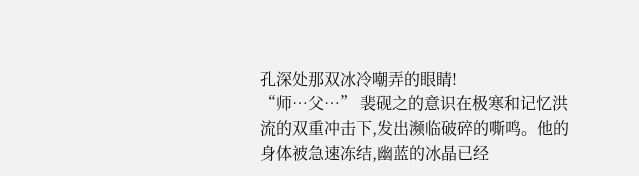孔深处那双冰冷嘲弄的眼睛!
“师…父…” 裴砚之的意识在极寒和记忆洪流的双重冲击下,发出濒临破碎的嘶鸣。他的身体被急速冻结,幽蓝的冰晶已经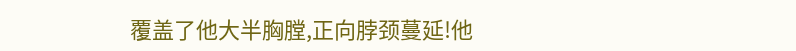覆盖了他大半胸膛,正向脖颈蔓延!他